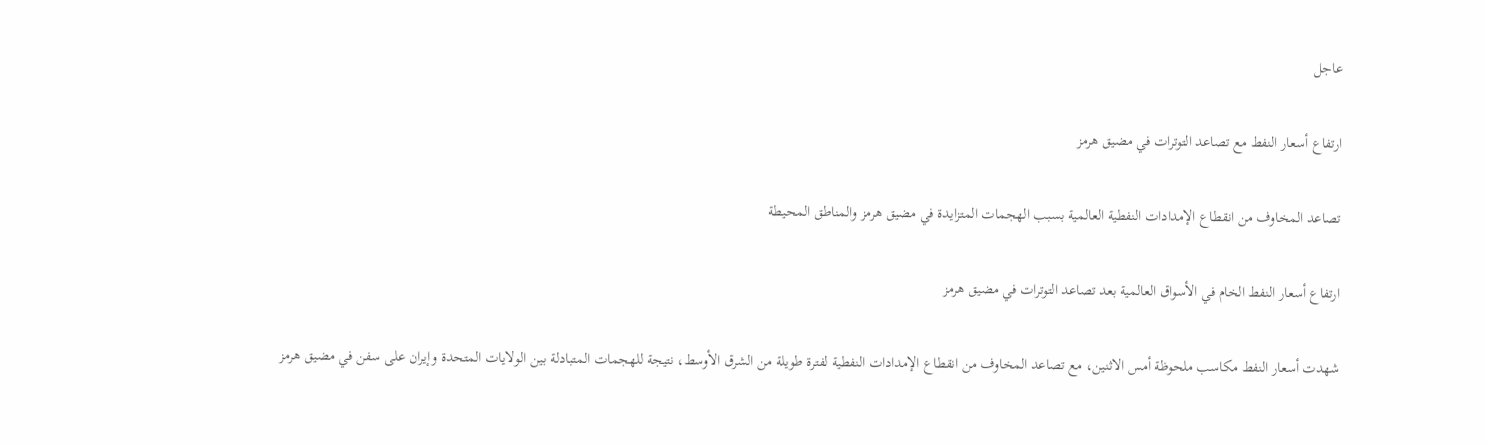عاجل

ارتفاع أسعار النفط مع تصاعد التوترات في مضيق هرمز

تصاعد المخاوف من انقطاع الإمدادات النفطية العالمية بسبب الهجمات المتزايدة في مضيق هرمز والمناطق المحيطة

ارتفاع أسعار النفط الخام في الأسواق العالمية بعد تصاعد التوترات في مضيق هرمز

شهدت أسعار النفط مكاسب ملحوظة أمس الاثنين، مع تصاعد المخاوف من انقطاع الإمدادات النفطية لفترة طويلة من الشرق الأوسط، نتيجة للهجمات المتبادلة بين الولايات المتحدة وإيران على سفن في مضيق هرمز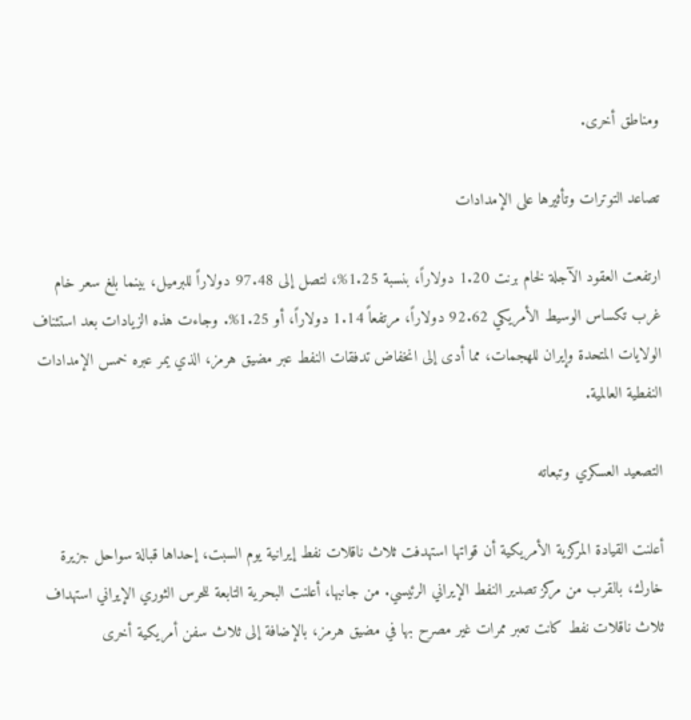ومناطق أخرى.

تصاعد التوترات وتأثيرها على الإمدادات

ارتفعت العقود الآجلة لخام برنت 1.20 دولاراً، بنسبة 1.25%، لتصل إلى 97.48 دولاراً للبرميل، بينما بلغ سعر خام غرب تكساس الوسيط الأمريكي 92.62 دولاراً، مرتفعاً 1.14 دولاراً، أو 1.25%. وجاءت هذه الزيادات بعد استئناف الولايات المتحدة وإيران للهجمات، مما أدى إلى انخفاض تدفقات النفط عبر مضيق هرمز، الذي يمر عبره خمس الإمدادات النفطية العالمية.

التصعيد العسكري وتبعاته

أعلنت القيادة المركزية الأمريكية أن قواتها استهدفت ثلاث ناقلات نفط إيرانية يوم السبت، إحداها قبالة سواحل جزيرة خارك، بالقرب من مركز تصدير النفط الإيراني الرئيسي. من جانبها، أعلنت البحرية التابعة للحرس الثوري الإيراني استهداف ثلاث ناقلات نفط كانت تعبر ممرات غير مصرح بها في مضيق هرمز، بالإضافة إلى ثلاث سفن أمريكية أخرى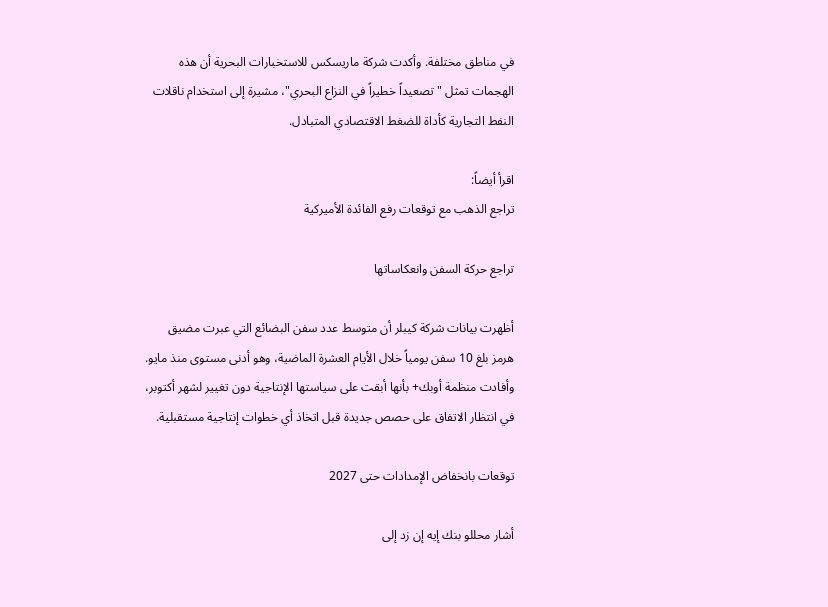في مناطق مختلفة. وأكدت شركة ماريسكس للاستخبارات البحرية أن هذه الهجمات تمثل "تصعيداً خطيراً في النزاع البحري"، مشيرة إلى استخدام ناقلات النفط التجارية كأداة للضغط الاقتصادي المتبادل.

اقرأ أيضاً:
تراجع الذهب مع توقعات رفع الفائدة الأميركية

تراجع حركة السفن وانعكاساتها

أظهرت بيانات شركة كيبلر أن متوسط عدد سفن البضائع التي عبرت مضيق هرمز بلغ 10 سفن يومياً خلال الأيام العشرة الماضية، وهو أدنى مستوى منذ مايو. وأفادت منظمة أوبك+ بأنها أبقت على سياستها الإنتاجية دون تغيير لشهر أكتوبر، في انتظار الاتفاق على حصص جديدة قبل اتخاذ أي خطوات إنتاجية مستقبلية.

توقعات بانخفاض الإمدادات حتى 2027

أشار محللو بنك إيه إن زد إلى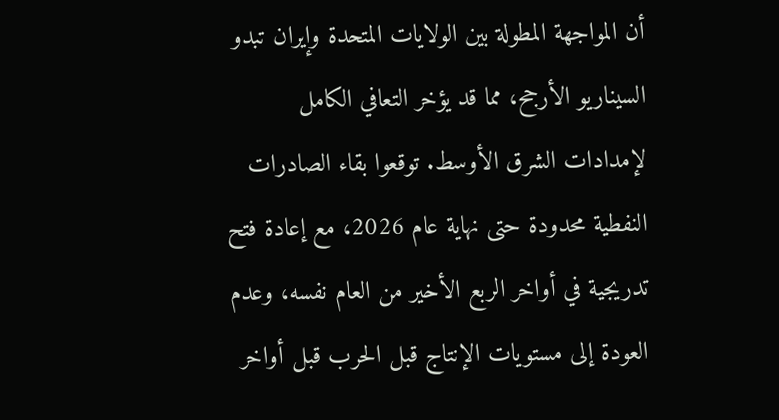أن المواجهة المطولة بين الولايات المتحدة وإيران تبدو السيناريو الأرجح، مما قد يؤخر التعافي الكامل لإمدادات الشرق الأوسط. توقعوا بقاء الصادرات النفطية محدودة حتى نهاية عام 2026، مع إعادة فتح تدريجية في أواخر الربع الأخير من العام نفسه، وعدم العودة إلى مستويات الإنتاج قبل الحرب قبل أواخر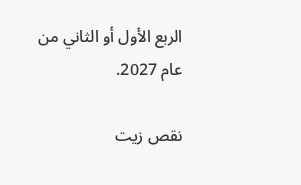الربع الأول أو الثاني من عام 2027.

نقص زيت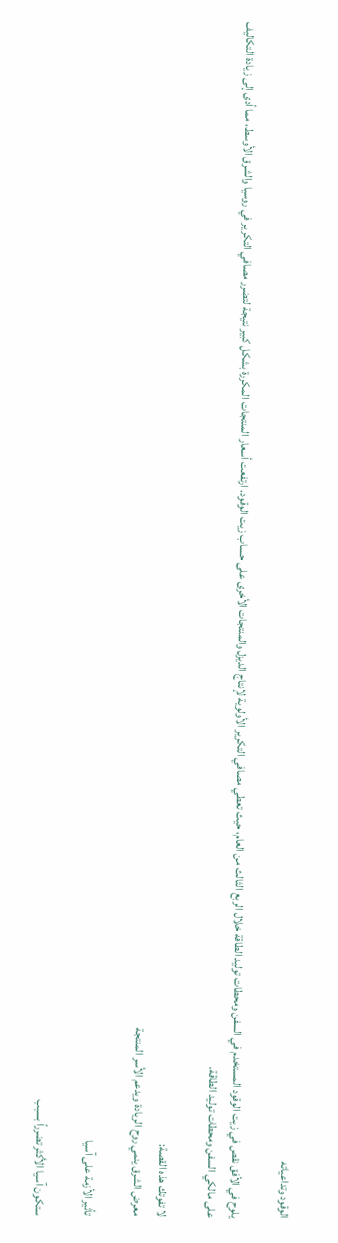الوقود وتداعياته

يلوح في الأفق نقص في زيت الوقود المستخدم في السفن ومحطات توليد الطاقة خلال الربع الثالث من العام، حيث تعطي مصافي التكرير الأولوية لإنتاج الديزل والمنتجات الأخرى على حساب زيت الوقود. ارتفعت أسعار المنتجات المكررة بشكل كبير نتيجة لتضرر مصافي التكرير في روسيا والشرق الأوسط، مما أدى إلى زيادة التكاليف على مالكي السفن ومحطات توليد الطاقة.

لا تفوتك هذه القصة:
معرض الشرق ينمي روح الريادة ويدعم الأسر المنتجة

تأثير الأزمة على آسيا

ستكون آسيا الأكثر تضرراً بسبب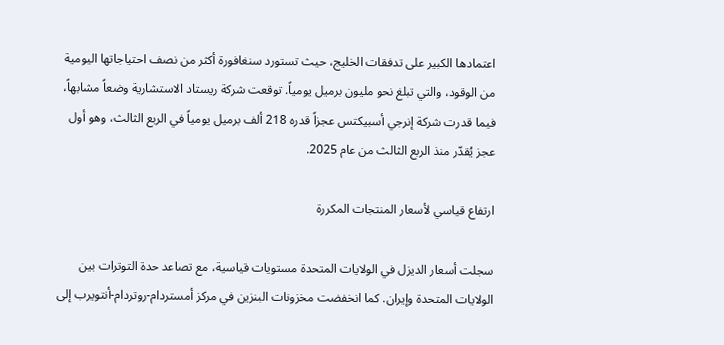اعتمادها الكبير على تدفقات الخليج، حيث تستورد سنغافورة أكثر من نصف احتياجاتها اليومية من الوقود، والتي تبلغ نحو مليون برميل يومياً. توقعت شركة ريستاد الاستشارية وضعاً مشابهاً، فيما قدرت شركة إنرجي أسبيكتس عجزاً قدره 218 ألف برميل يومياً في الربع الثالث، وهو أول عجز يُقدّر منذ الربع الثالث من عام 2025.

ارتفاع قياسي لأسعار المنتجات المكررة

سجلت أسعار الديزل في الولايات المتحدة مستويات قياسية، مع تصاعد حدة التوترات بين الولايات المتحدة وإيران. كما انخفضت مخزونات البنزين في مركز أمستردام-روتردام-أنتويرب إلى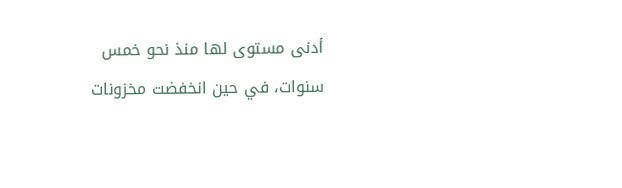أدنى مستوى لها منذ نحو خمس سنوات، في حين انخفضت مخزونات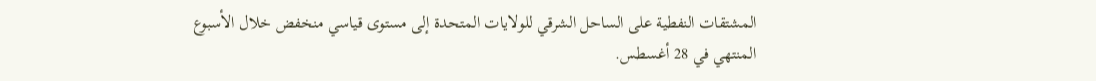المشتقات النفطية على الساحل الشرقي للولايات المتحدة إلى مستوى قياسي منخفض خلال الأسبوع المنتهي في 28 أغسطس.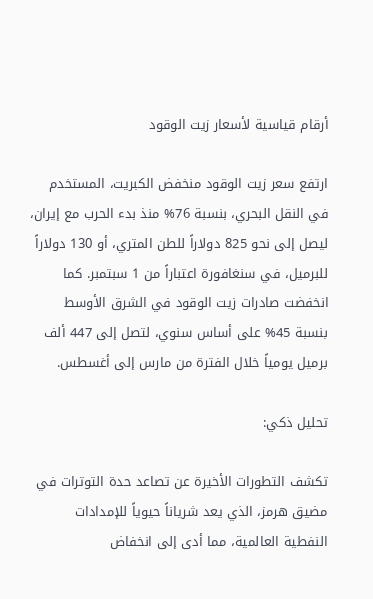أرقام قياسية لأسعار زيت الوقود

ارتفع سعر زيت الوقود منخفض الكبريت، المستخدم في النقل البحري، بنسبة 76% منذ بدء الحرب مع إيران، ليصل إلى نحو 825 دولاراً للطن المتري، أو 130 دولاراً للبرميل، في سنغافورة اعتباراً من 1 سبتمبر. كما انخفضت صادرات زيت الوقود في الشرق الأوسط بنسبة 45% على أساس سنوي، لتصل إلى 447 ألف برميل يومياً خلال الفترة من مارس إلى أغسطس.

تحليل ذكي:

تكشف التطورات الأخيرة عن تصاعد حدة التوترات في مضيق هرمز، الذي يعد شرياناً حيوياً للإمدادات النفطية العالمية، مما أدى إلى انخفاض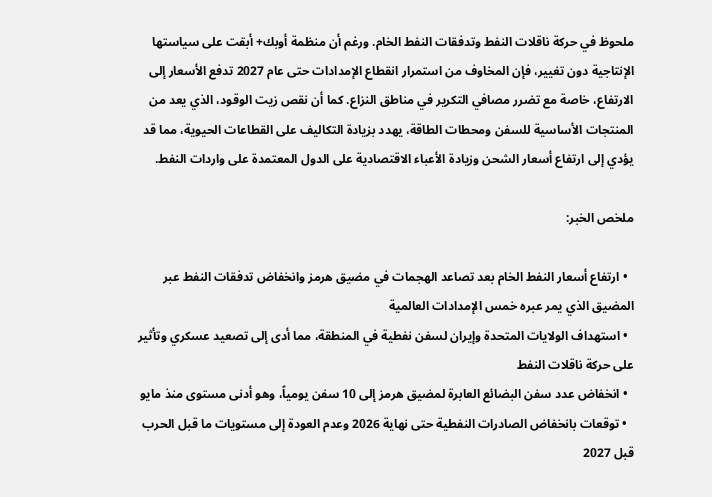ملحوظ في حركة ناقلات النفط وتدفقات النفط الخام. ورغم أن منظمة أوبك+ أبقت على سياستها الإنتاجية دون تغيير، فإن المخاوف من استمرار انقطاع الإمدادات حتى عام 2027 تدفع الأسعار إلى الارتفاع، خاصة مع تضرر مصافي التكرير في مناطق النزاع. كما أن نقص زيت الوقود، الذي يعد من المنتجات الأساسية للسفن ومحطات الطاقة، يهدد بزيادة التكاليف على القطاعات الحيوية، مما قد يؤدي إلى ارتفاع أسعار الشحن وزيادة الأعباء الاقتصادية على الدول المعتمدة على واردات النفط.

ملخص الخبر:

  • ارتفاع أسعار النفط الخام بعد تصاعد الهجمات في مضيق هرمز وانخفاض تدفقات النفط عبر المضيق الذي يمر عبره خمس الإمدادات العالمية
  • استهداف الولايات المتحدة وإيران لسفن نفطية في المنطقة، مما أدى إلى تصعيد عسكري وتأثير على حركة ناقلات النفط
  • انخفاض عدد سفن البضائع العابرة لمضيق هرمز إلى 10 سفن يومياً، وهو أدنى مستوى منذ مايو
  • توقعات بانخفاض الصادرات النفطية حتى نهاية 2026 وعدم العودة إلى مستويات ما قبل الحرب قبل 2027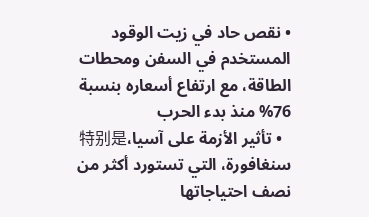• نقص حاد في زيت الوقود المستخدم في السفن ومحطات الطاقة، مع ارتفاع أسعاره بنسبة 76% منذ بدء الحرب
  • تأثير الأزمة على آسيا،特别是 سنغافورة، التي تستورد أكثر من نصف احتياجاتها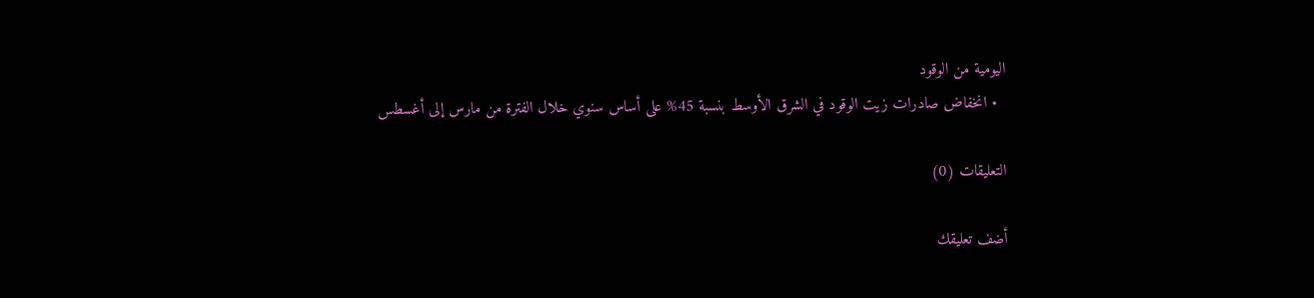اليومية من الوقود
  • انخفاض صادرات زيت الوقود في الشرق الأوسط بنسبة 45% على أساس سنوي خلال الفترة من مارس إلى أغسطس

التعليقات (0)

أضف تعليقك